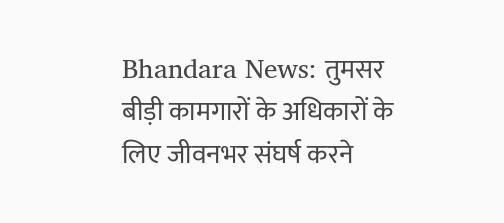Bhandara News: तुमसर बीड़ी कामगारों के अधिकारों के लिए जीवनभर संघर्ष करने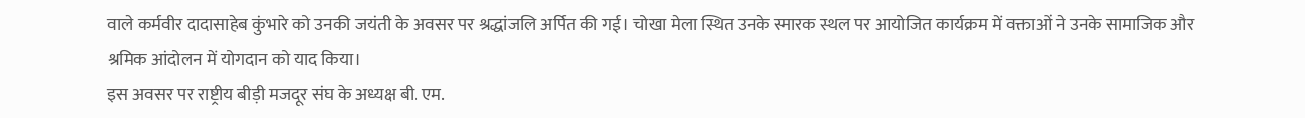वाले कर्मवीर दादासाहेब कुंभारे को उनकी जयंती के अवसर पर श्रद्धांजलि अर्पित की गई। चोखा मेला स्थित उनके स्मारक स्थल पर आयोजित कार्यक्रम में वक्ताओं ने उनके सामाजिक और श्रमिक आंदोलन में योगदान को याद किया।
इस अवसर पर राष्ट्रीय बीड़ी मजदूर संघ के अध्यक्ष बी. एम.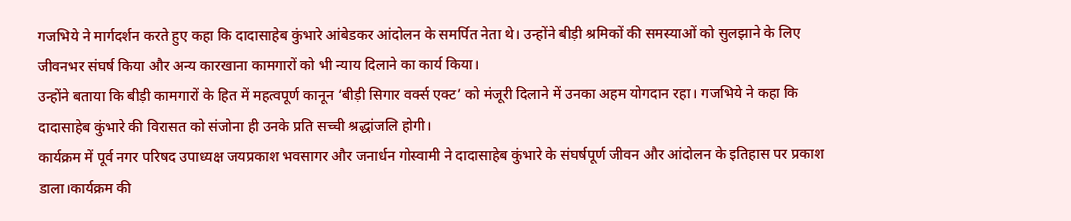गजभिये ने मार्गदर्शन करते हुए कहा कि दादासाहेब कुंभारे आंबेडकर आंदोलन के समर्पित नेता थे। उन्होंने बीड़ी श्रमिकों की समस्याओं को सुलझाने के लिए जीवनभर संघर्ष किया और अन्य कारखाना कामगारों को भी न्याय दिलाने का कार्य किया।
उन्होंने बताया कि बीड़ी कामगारों के हित में महत्वपूर्ण कानून ‘बीड़ी सिगार वर्क्स एक्ट’ को मंजूरी दिलाने में उनका अहम योगदान रहा। गजभिये ने कहा कि दादासाहेब कुंभारे की विरासत को संजोना ही उनके प्रति सच्ची श्रद्धांजलि होगी।
कार्यक्रम में पूर्व नगर परिषद उपाध्यक्ष जयप्रकाश भवसागर और जनार्धन गोस्वामी ने दादासाहेब कुंभारे के संघर्षपूर्ण जीवन और आंदोलन के इतिहास पर प्रकाश डाला।कार्यक्रम की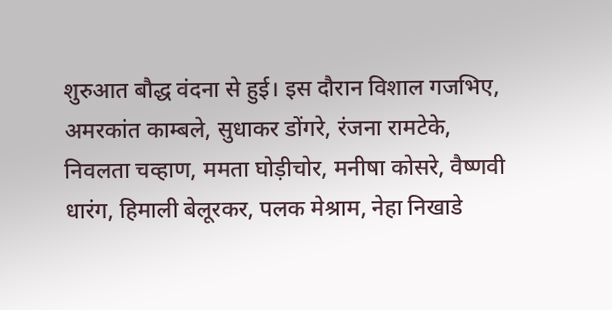शुरुआत बौद्ध वंदना से हुई। इस दौरान विशाल गजभिए, अमरकांत काम्बले, सुधाकर डोंगरे, रंजना रामटेके, निवलता चव्हाण, ममता घोड़ीचोर, मनीषा कोसरे, वैष्णवी धारंग, हिमाली बेलूरकर, पलक मेश्राम, नेहा निखाडे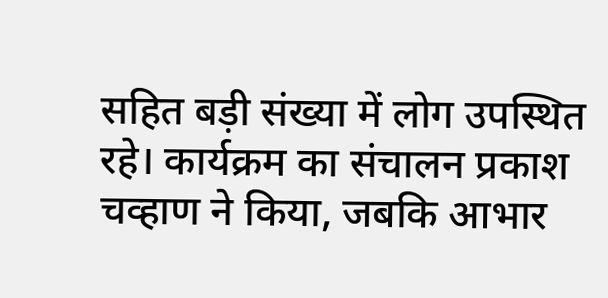सहित बड़ी संख्या में लोग उपस्थित रहे। कार्यक्रम का संचालन प्रकाश चव्हाण ने किया, जबकि आभार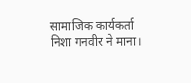सामाजिक कार्यकर्ता निशा गनवीर ने माना।